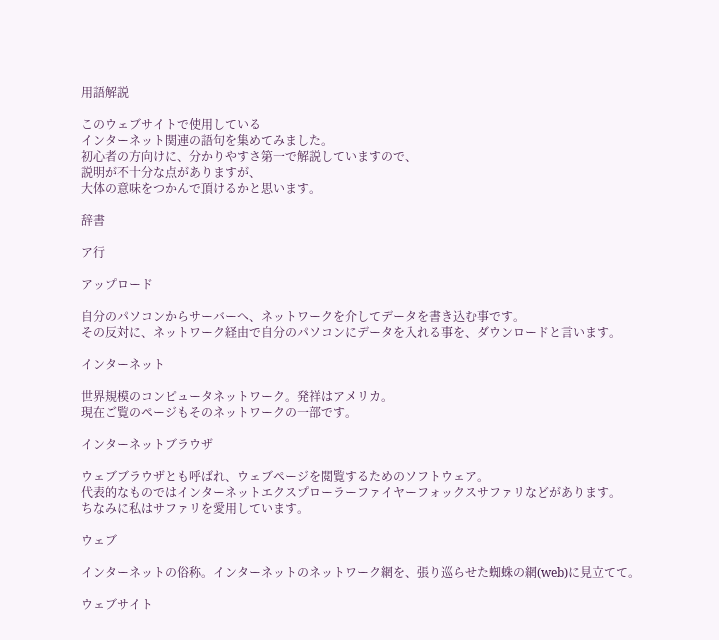用語解説

このウェブサイトで使用している
インターネット関連の語句を集めてみました。
初心者の方向けに、分かりやすさ第一で解説していますので、
説明が不十分な点がありますが、
大体の意味をつかんで頂けるかと思います。

辞書

ア行

アップロード

自分のパソコンからサーバーへ、ネットワークを介してデータを書き込む事です。
その反対に、ネットワーク経由で自分のパソコンにデータを入れる事を、ダウンロードと言います。

インターネット

世界規模のコンピュータネットワーク。発祥はアメリカ。
現在ご覧のページもそのネットワークの一部です。

インターネットブラウザ

ウェブブラウザとも呼ばれ、ウェブページを閲覧するためのソフトウェア。
代表的なものではインターネットエクスプローラーファイヤーフォックスサファリなどがあります。
ちなみに私はサファリを愛用しています。

ウェブ

インターネットの俗称。インターネットのネットワーク網を、張り巡らせた蜘蛛の網(web)に見立てて。

ウェブサイト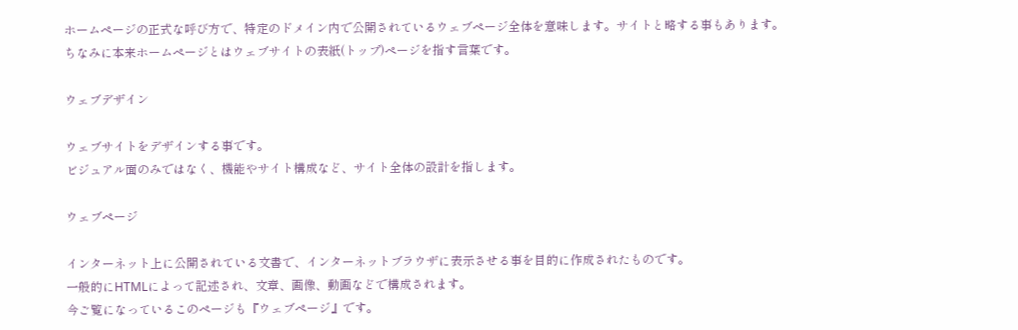ホームページの正式な呼び方で、特定のドメイン内で公開されているウェブページ全体を意味します。サイトと略する事もあります。
ちなみに本来ホームページとはウェブサイトの表紙(トップ)ページを指す言葉です。

ウェブデザイン

ウェブサイトをデザインする事です。
ビジュアル面のみではなく、機能やサイト構成など、サイト全体の設計を指します。

ウェブページ

インターネット上に公開されている文書で、インターネットブラウザに表示させる事を目的に作成されたものです。
一般的にHTMLによって記述され、文章、画像、動画などで構成されます。
今ご覧になっているこのページも『ウェブページ』です。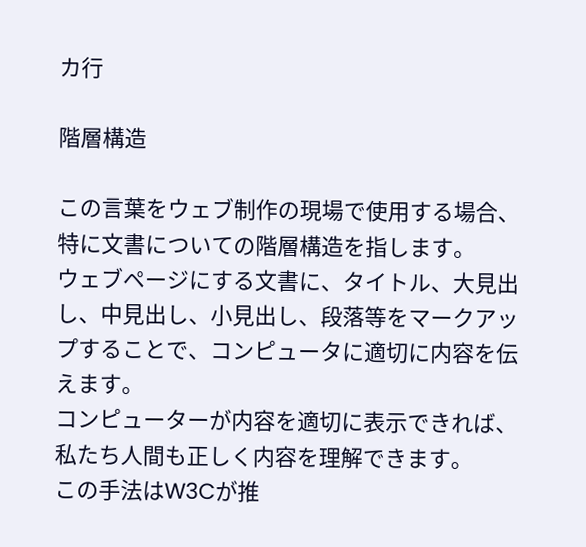カ行

階層構造

この言葉をウェブ制作の現場で使用する場合、特に文書についての階層構造を指します。
ウェブページにする文書に、タイトル、大見出し、中見出し、小見出し、段落等をマークアップすることで、コンピュータに適切に内容を伝えます。
コンピューターが内容を適切に表示できれば、私たち人間も正しく内容を理解できます。
この手法はW3Cが推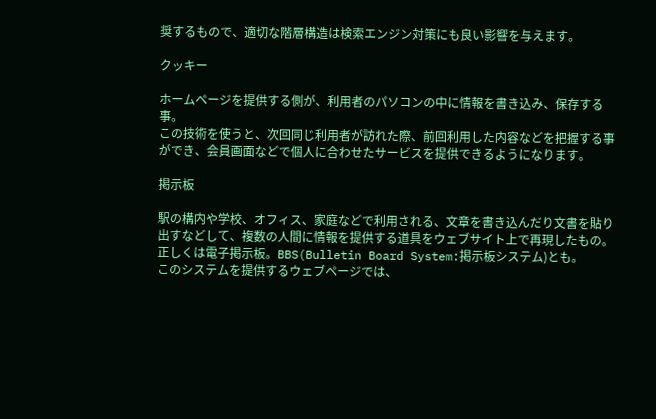奨するもので、適切な階層構造は検索エンジン対策にも良い影響を与えます。

クッキー

ホームページを提供する側が、利用者のパソコンの中に情報を書き込み、保存する事。
この技術を使うと、次回同じ利用者が訪れた際、前回利用した内容などを把握する事ができ、会員画面などで個人に合わせたサービスを提供できるようになります。

掲示板

駅の構内や学校、オフィス、家庭などで利用される、文章を書き込んだり文書を貼り出すなどして、複数の人間に情報を提供する道具をウェブサイト上で再現したもの。
正しくは電子掲示板。BBS(Bulletin Board System:掲示板システム)とも。
このシステムを提供するウェブページでは、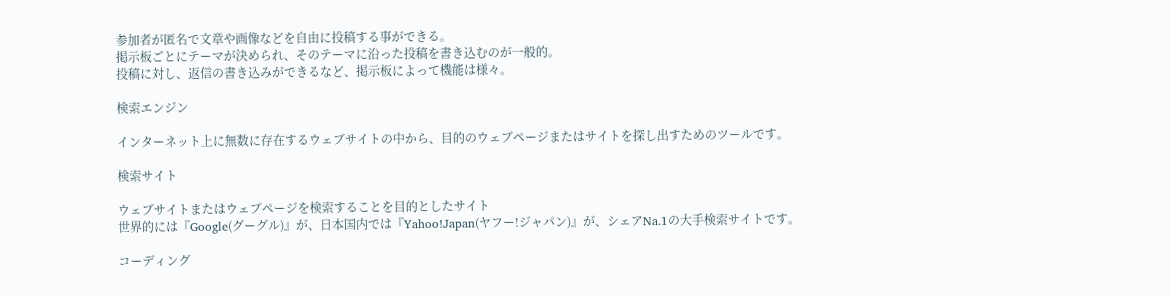参加者が匿名で文章や画像などを自由に投稿する事ができる。
掲示板ごとにテーマが決められ、そのテーマに沿った投稿を書き込むのが一般的。
投稿に対し、返信の書き込みができるなど、掲示板によって機能は様々。

検索エンジン

インターネット上に無数に存在するウェブサイトの中から、目的のウェブページまたはサイトを探し出すためのツールです。

検索サイト

ウェブサイトまたはウェブページを検索することを目的としたサイト
世界的には『Google(グーグル)』が、日本国内では『Yahoo!Japan(ヤフー!ジャパン)』が、シェアNa.1の大手検索サイトです。

コーディング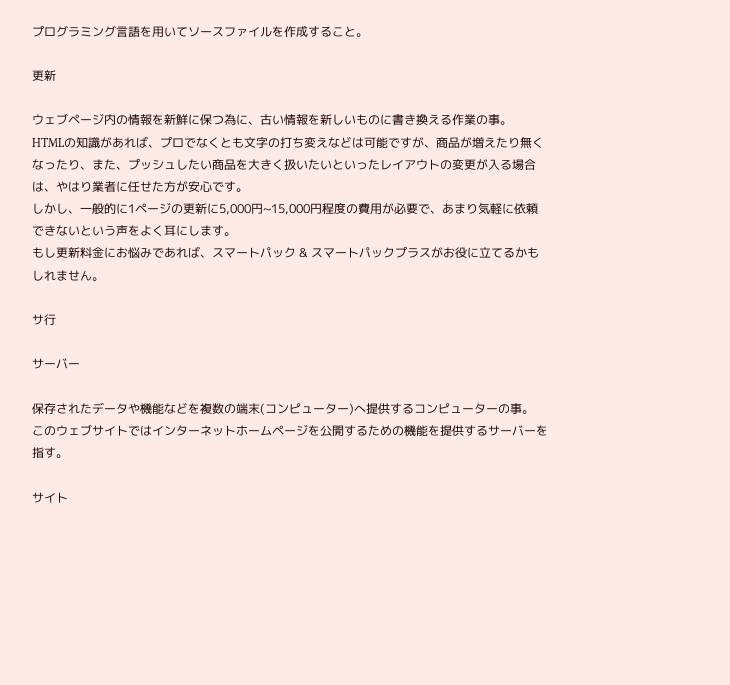プログラミング言語を用いてソースファイルを作成すること。

更新

ウェブページ内の情報を新鮮に保つ為に、古い情報を新しいものに書き換える作業の事。
HTMLの知識があれば、プロでなくとも文字の打ち変えなどは可能ですが、商品が増えたり無くなったり、また、プッシュしたい商品を大きく扱いたいといったレイアウトの変更が入る場合は、やはり業者に任せた方が安心です。
しかし、一般的に1ページの更新に5,000円~15,000円程度の費用が必要で、あまり気軽に依頼できないという声をよく耳にします。
もし更新料金にお悩みであれば、スマートパック & スマートパックプラスがお役に立てるかもしれません。

サ行

サーバー

保存されたデータや機能などを複数の端末(コンピューター)へ提供するコンピューターの事。
このウェブサイトではインターネットホームページを公開するための機能を提供するサーバーを指す。

サイト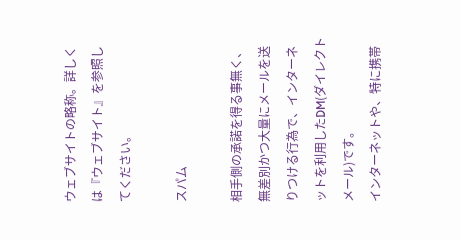ウェブサイトの略称。詳しくは『ウェブサイト』を参照してください。

スパム

相手側の承諾を得る事無く、無差別かつ大量にメールを送りつける行為で、インターネットを利用したDM(ダイレクトメール)です。
インターネットや、特に携帯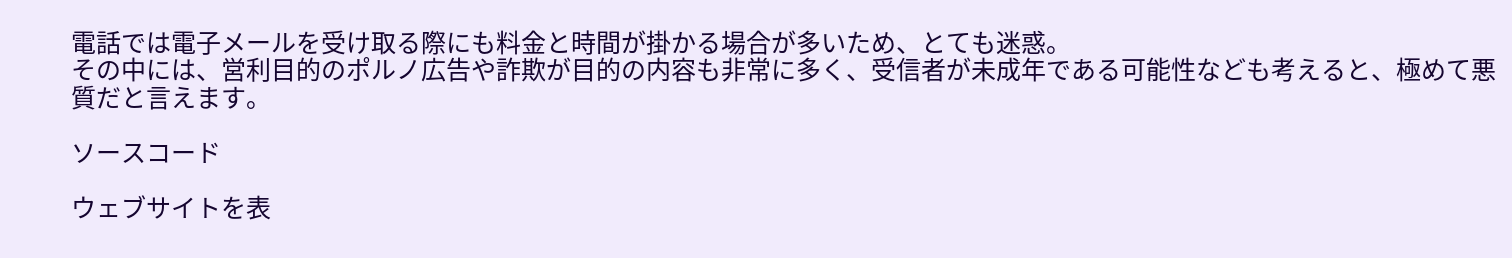電話では電子メールを受け取る際にも料金と時間が掛かる場合が多いため、とても迷惑。
その中には、営利目的のポルノ広告や詐欺が目的の内容も非常に多く、受信者が未成年である可能性なども考えると、極めて悪質だと言えます。

ソースコード

ウェブサイトを表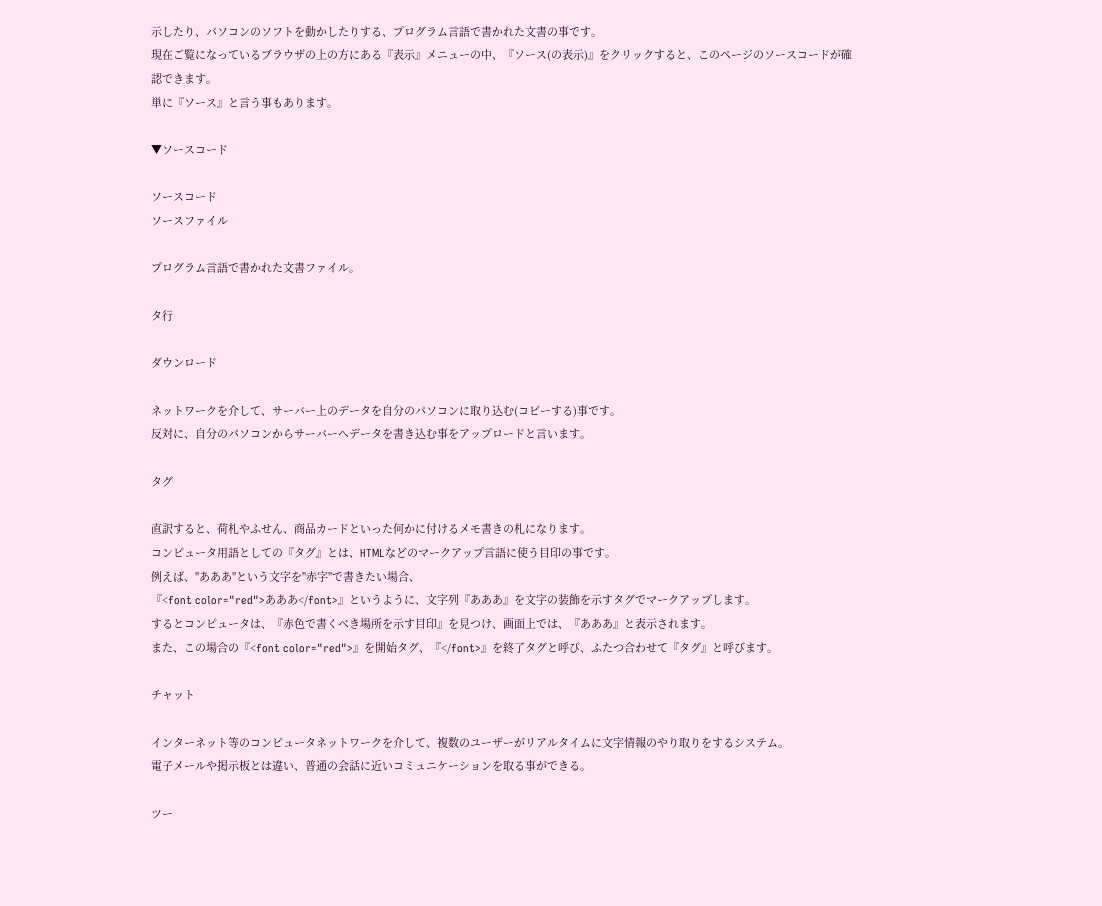示したり、パソコンのソフトを動かしたりする、プログラム言語で書かれた文書の事です。
現在ご覧になっているブラウザの上の方にある『表示』メニューの中、『ソース(の表示)』をクリックすると、このページのソースコードが確認できます。
単に『ソース』と言う事もあります。

▼ソースコード

ソースコード
ソースファイル

プログラム言語で書かれた文書ファイル。

タ行

ダウンロード

ネットワークを介して、サーバー上のデータを自分のパソコンに取り込む(コピーする)事です。
反対に、自分のパソコンからサーバーへデータを書き込む事をアップロードと言います。

タグ

直訳すると、荷札やふせん、商品カードといった何かに付けるメモ書きの札になります。
コンピュータ用語としての『タグ』とは、HTMLなどのマークアップ言語に使う目印の事です。
例えば、"あああ"という文字を"赤字"で書きたい場合、
『<font color="red">あああ</font>』というように、文字列『あああ』を文字の装飾を示すタグでマークアップします。
するとコンピュータは、『赤色で書くべき場所を示す目印』を見つけ、画面上では、『あああ』と表示されます。
また、この場合の『<font color="red">』を開始タグ、『</font>』を終了タグと呼び、ふたつ合わせて『タグ』と呼びます。

チャット

インターネット等のコンピュータネットワークを介して、複数のユーザーがリアルタイムに文字情報のやり取りをするシステム。
電子メールや掲示板とは違い、普通の会話に近いコミュニケーションを取る事ができる。

ツー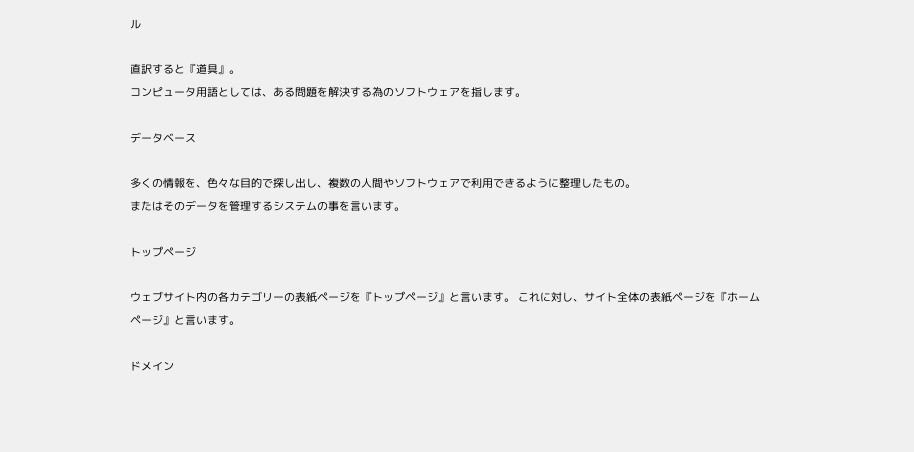ル

直訳すると『道具』。
コンピュータ用語としては、ある問題を解決する為のソフトウェアを指します。

データベース

多くの情報を、色々な目的で探し出し、複数の人間やソフトウェアで利用できるように整理したもの。
またはそのデータを管理するシステムの事を言います。

トップページ

ウェブサイト内の各カテゴリーの表紙ページを『トップページ』と言います。 これに対し、サイト全体の表紙ページを『ホームページ』と言います。

ドメイン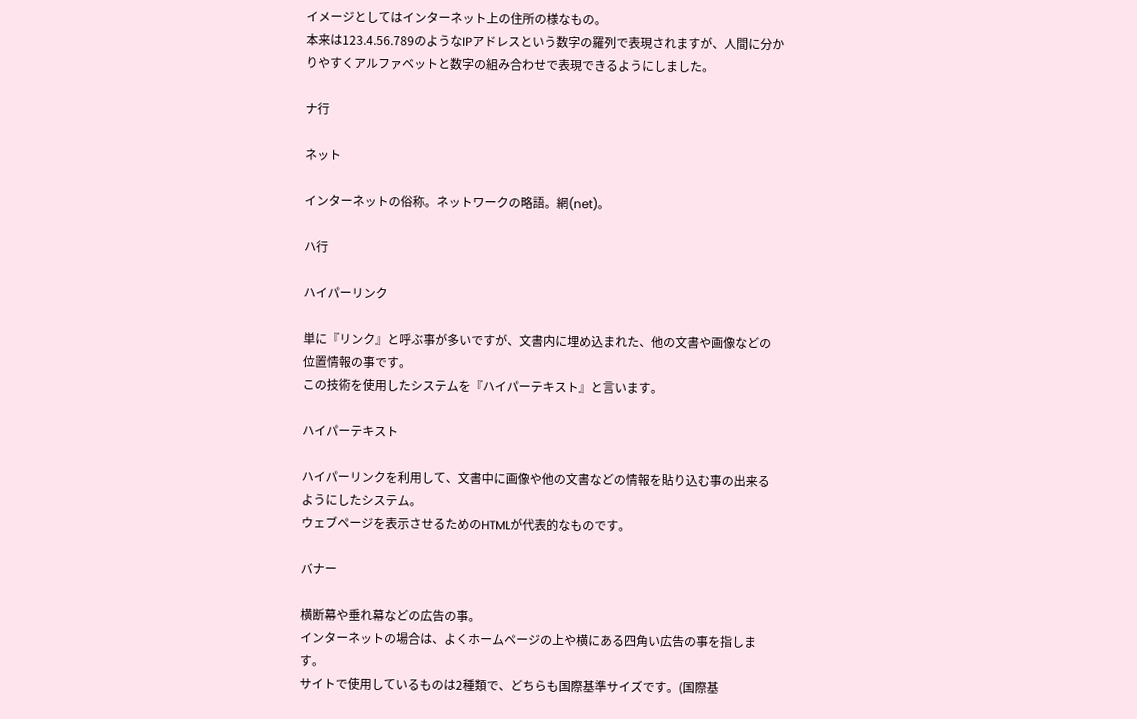イメージとしてはインターネット上の住所の様なもの。
本来は123.4.56.789のようなIPアドレスという数字の羅列で表現されますが、人間に分かりやすくアルファベットと数字の組み合わせで表現できるようにしました。

ナ行

ネット

インターネットの俗称。ネットワークの略語。網(net)。

ハ行

ハイパーリンク

単に『リンク』と呼ぶ事が多いですが、文書内に埋め込まれた、他の文書や画像などの位置情報の事です。
この技術を使用したシステムを『ハイパーテキスト』と言います。

ハイパーテキスト

ハイパーリンクを利用して、文書中に画像や他の文書などの情報を貼り込む事の出来るようにしたシステム。
ウェブページを表示させるためのHTMLが代表的なものです。

バナー

横断幕や垂れ幕などの広告の事。
インターネットの場合は、よくホームページの上や横にある四角い広告の事を指します。
サイトで使用しているものは2種類で、どちらも国際基準サイズです。(国際基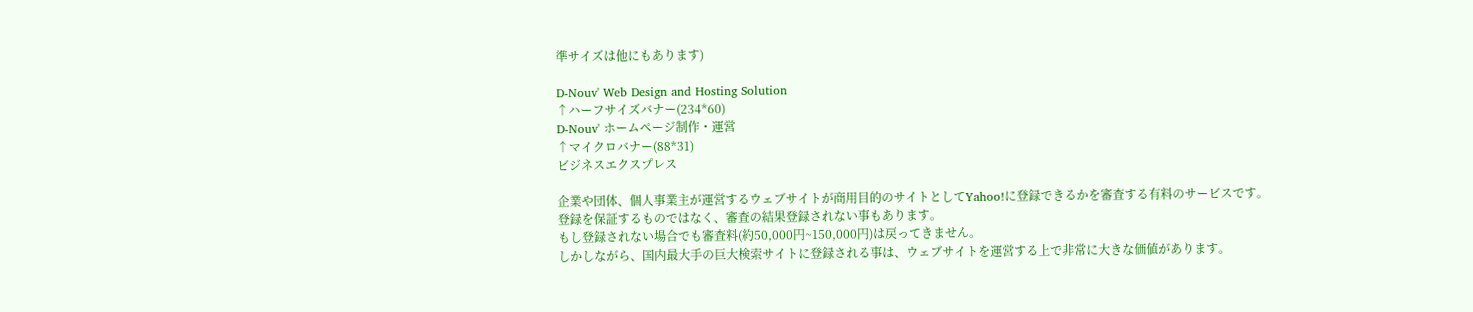準サイズは他にもあります)

D-Nouv' Web Design and Hosting Solution
↑ハーフサイズバナー(234*60)
D-Nouv' ホームページ制作・運営
↑マイクロバナー(88*31)
ビジネスエクスプレス

企業や団体、個人事業主が運営するウェブサイトが商用目的のサイトとしてYahoo!に登録できるかを審査する有料のサービスです。
登録を保証するものではなく、審査の結果登録されない事もあります。
もし登録されない場合でも審査料(約50,000円~150,000円)は戻ってきません。
しかしながら、国内最大手の巨大検索サイトに登録される事は、ウェブサイトを運営する上で非常に大きな価値があります。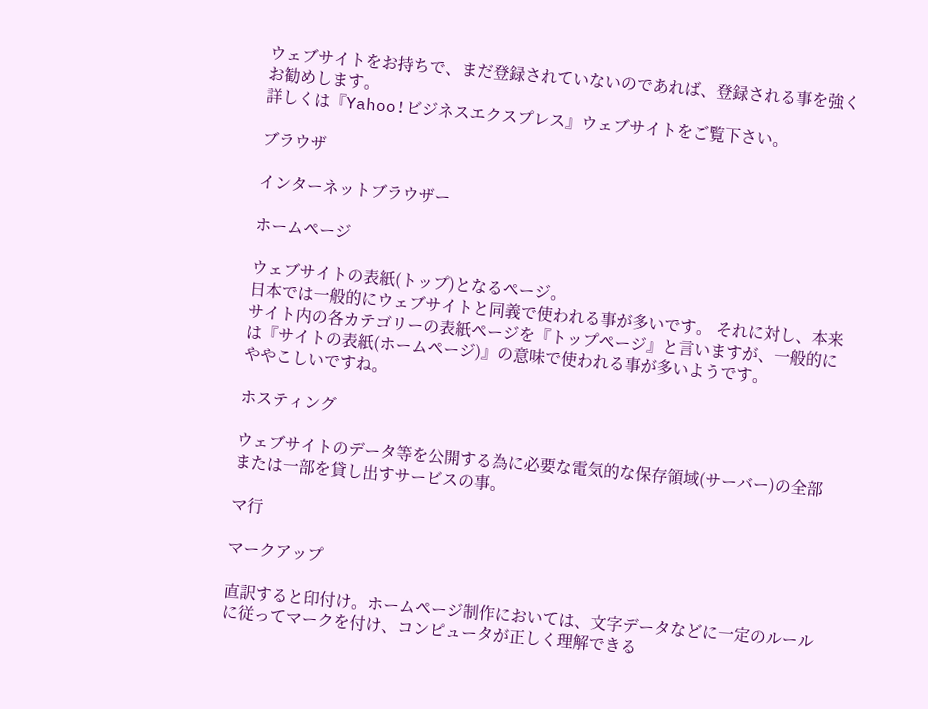ウェブサイトをお持ちで、まだ登録されていないのであれば、登録される事を強くお勧めします。
詳しくは『Yahoo!ビジネスエクスプレス』ウェブサイトをご覧下さい。

ブラウザ

インターネットブラウザー

ホームページ

ウェブサイトの表紙(トップ)となるページ。
日本では一般的にウェブサイトと同義で使われる事が多いです。 それに対し、本来サイト内の各カテゴリーの表紙ページを『トップページ』と言いますが、一般的には『サイトの表紙(ホームページ)』の意味で使われる事が多いようです。
ややこしいですね。

ホスティング

ウェブサイトのデータ等を公開する為に必要な電気的な保存領域(サーバー)の全部または一部を貸し出すサービスの事。

マ行

マークアップ

直訳すると印付け。ホームページ制作においては、文字データなどに一定のルールに従ってマークを付け、コンピュータが正しく理解できる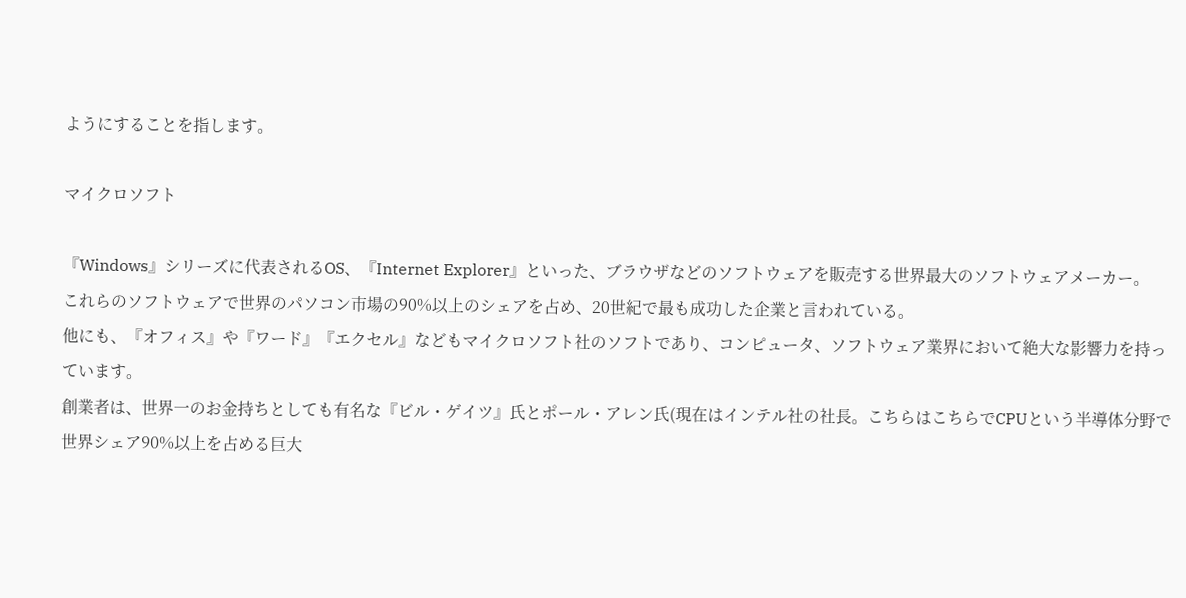ようにすることを指します。

マイクロソフト

『Windows』シリーズに代表されるOS、『Internet Explorer』といった、ブラウザなどのソフトウェアを販売する世界最大のソフトウェアメーカー。
これらのソフトウェアで世界のパソコン市場の90%以上のシェアを占め、20世紀で最も成功した企業と言われている。
他にも、『オフィス』や『ワード』『エクセル』などもマイクロソフト社のソフトであり、コンピュータ、ソフトウェア業界において絶大な影響力を持っています。
創業者は、世界一のお金持ちとしても有名な『ビル・ゲイツ』氏とポール・アレン氏(現在はインテル社の社長。こちらはこちらでCPUという半導体分野で世界シェア90%以上を占める巨大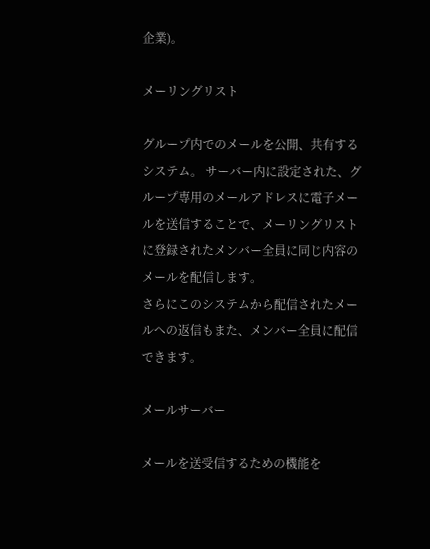企業)。

メーリングリスト

グループ内でのメールを公開、共有するシステム。 サーバー内に設定された、グループ専用のメールアドレスに電子メールを送信することで、メーリングリストに登録されたメンバー全員に同じ内容のメールを配信します。
さらにこのシステムから配信されたメールへの返信もまた、メンバー全員に配信できます。

メールサーバー

メールを送受信するための機能を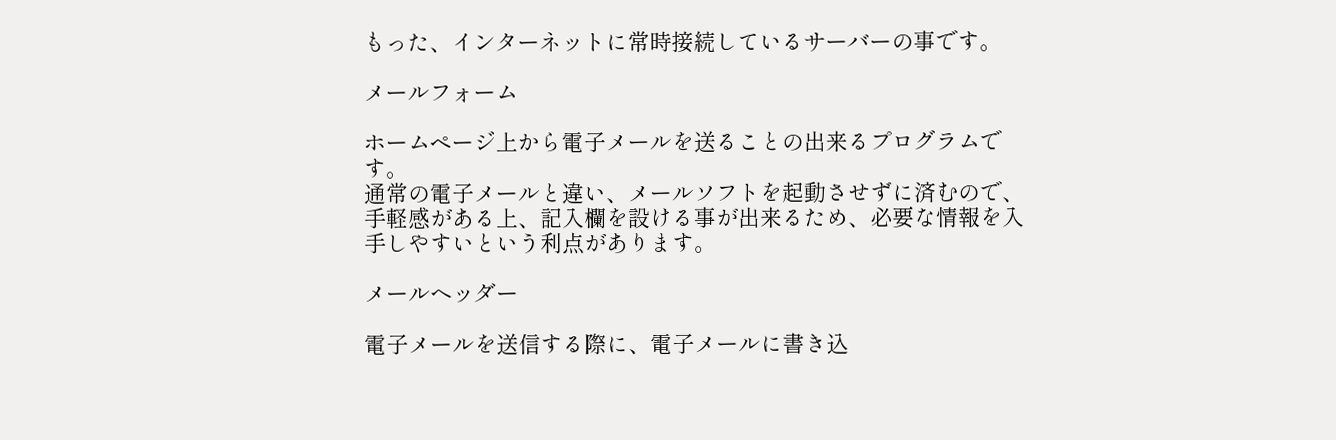もった、インターネットに常時接続しているサーバーの事です。

メールフォーム

ホームページ上から電子メールを送ることの出来るプログラムです。
通常の電子メールと違い、メールソフトを起動させずに済むので、手軽感がある上、記入欄を設ける事が出来るため、必要な情報を入手しやすいという利点があります。

メールヘッダー

電子メールを送信する際に、電子メールに書き込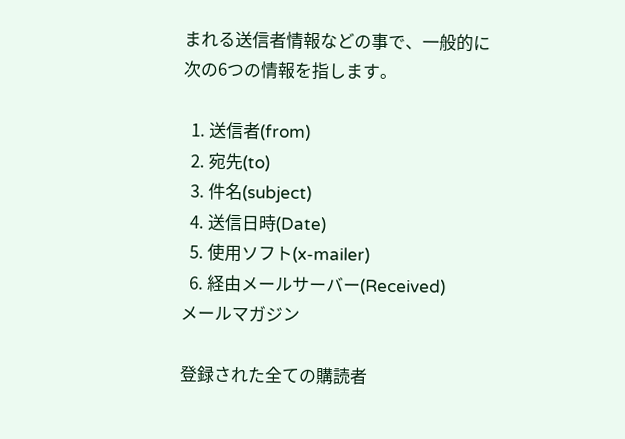まれる送信者情報などの事で、一般的に次の6つの情報を指します。

  1. 送信者(from)
  2. 宛先(to)
  3. 件名(subject)
  4. 送信日時(Date)
  5. 使用ソフト(x-mailer)
  6. 経由メールサーバー(Received)
メールマガジン

登録された全ての購読者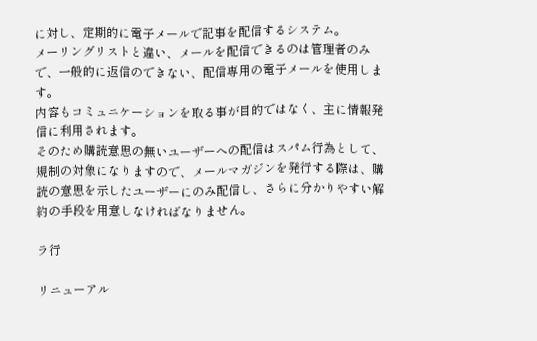に対し、定期的に電子メールで記事を配信するシステム。
メーリングリストと違い、メールを配信できるのは管理者のみで、一般的に返信のできない、配信専用の電子メールを使用します。
内容もコミュニケーションを取る事が目的ではなく、主に情報発信に利用されます。
そのため購読意思の無いユーザーへの配信はスパム行為として、規制の対象になりますので、メールマガジンを発行する際は、購読の意思を示したユーザーにのみ配信し、さらに分かりやすい解約の手段を用意しなければなりません。

ラ行

リニューアル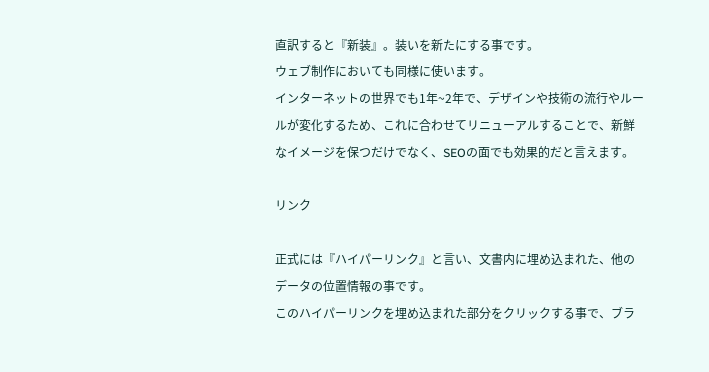直訳すると『新装』。装いを新たにする事です。
ウェブ制作においても同様に使います。
インターネットの世界でも1年~2年で、デザインや技術の流行やルールが変化するため、これに合わせてリニューアルすることで、新鮮なイメージを保つだけでなく、SEOの面でも効果的だと言えます。

リンク

正式には『ハイパーリンク』と言い、文書内に埋め込まれた、他のデータの位置情報の事です。
このハイパーリンクを埋め込まれた部分をクリックする事で、ブラ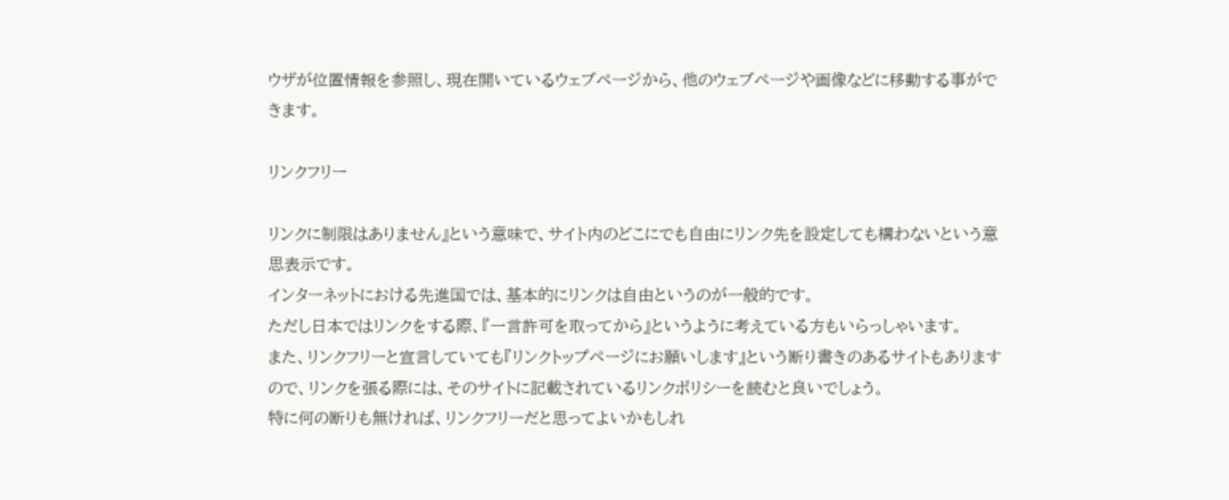ウザが位置情報を参照し、現在開いているウェブページから、他のウェブページや画像などに移動する事ができます。

リンクフリー

リンクに制限はありません』という意味で、サイト内のどこにでも自由にリンク先を設定しても構わないという意思表示です。
インターネットにおける先進国では、基本的にリンクは自由というのが一般的です。
ただし日本ではリンクをする際、『一言許可を取ってから』というように考えている方もいらっしゃいます。
また、リンクフリーと宣言していても『リンクトップページにお願いします』という断り書きのあるサイトもありますので、リンクを張る際には、そのサイトに記載されているリンクポリシーを読むと良いでしょう。
特に何の断りも無ければ、リンクフリーだと思ってよいかもしれ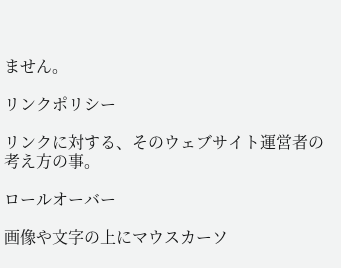ません。

リンクポリシー

リンクに対する、そのウェブサイト運営者の考え方の事。

ロールオーバー

画像や文字の上にマウスカーソ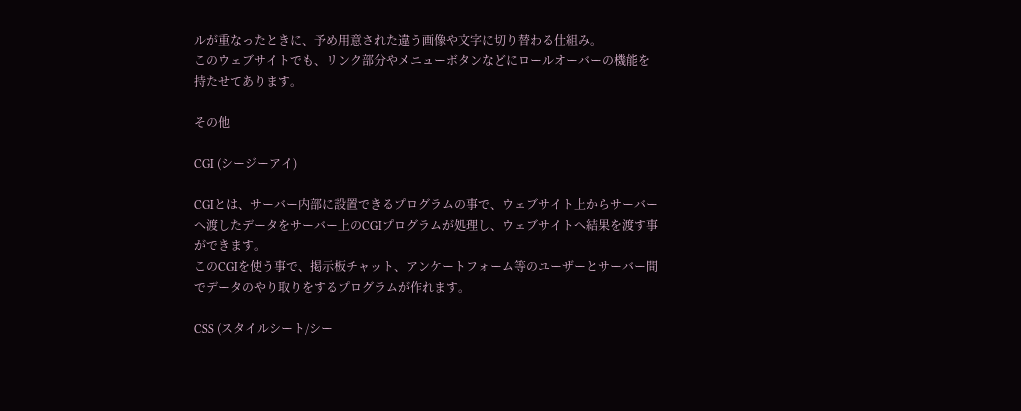ルが重なったときに、予め用意された違う画像や文字に切り替わる仕組み。
このウェブサイトでも、リンク部分やメニューボタンなどにロールオーバーの機能を持たせてあります。

その他

CGI (シージーアイ)

CGIとは、サーバー内部に設置できるプログラムの事で、ウェブサイト上からサーバーへ渡したデータをサーバー上のCGIプログラムが処理し、ウェブサイトへ結果を渡す事ができます。
このCGIを使う事で、掲示板チャット、アンケートフォーム等のユーザーとサーバー間でデータのやり取りをするプログラムが作れます。

CSS (スタイルシート/シー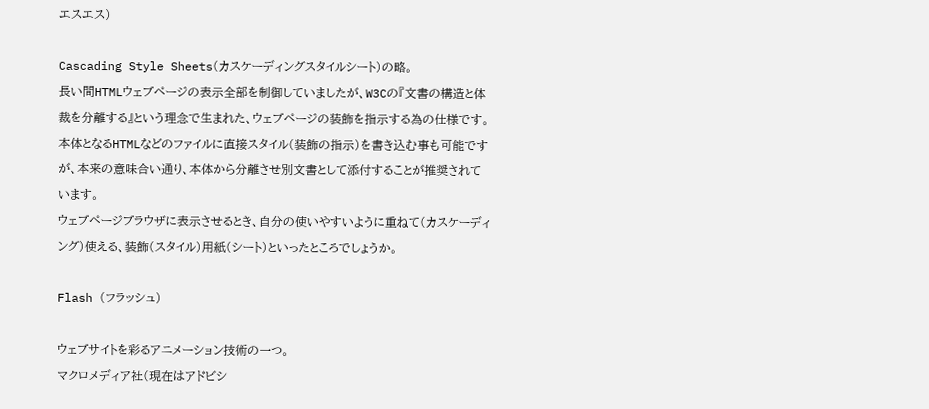エスエス)

Cascading Style Sheets(カスケーディングスタイルシート)の略。
長い間HTMLウェブページの表示全部を制御していましたが、W3Cの『文書の構造と体裁を分離する』という理念で生まれた、ウェブページの装飾を指示する為の仕様です。
本体となるHTMLなどのファイルに直接スタイル(装飾の指示)を書き込む事も可能ですが、本来の意味合い通り、本体から分離させ別文書として添付することが推奨されています。
ウェブページブラウザに表示させるとき、自分の使いやすいように重ねて(カスケーディング)使える、装飾(スタイル)用紙(シート)といったところでしょうか。

Flash (フラッシュ)

ウェブサイトを彩るアニメーション技術の一つ。
マクロメディア社(現在はアドビシ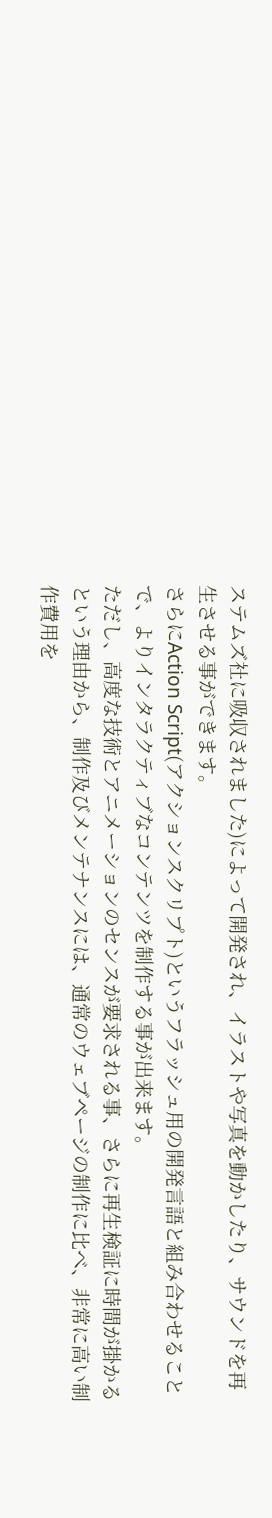ステムズ社に吸収されました)によって開発され、イラストや写真を動かしたり、サウンドを再生させる事ができます。
さらにAction Script(アクションスクリプト)というフラッシュ用の開発言語と組み合わせることで、よりインタラクティブなコンテンツを制作する事が出来ます。
ただし、高度な技術とアニメーションのセンスが要求される事、さらに再生検証に時間が掛かるという理由から、制作及びメンテナンスには、通常のウェブページの制作に比べ、非常に高い制作費用を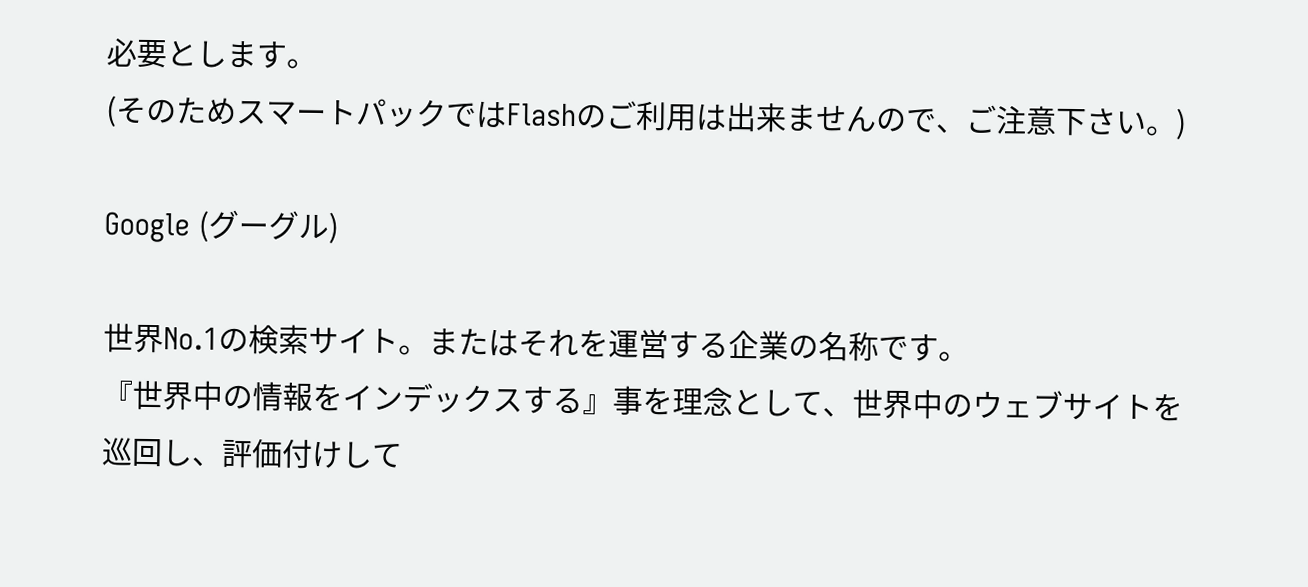必要とします。
(そのためスマートパックではFlashのご利用は出来ませんので、ご注意下さい。)

Google (グーグル)

世界No.1の検索サイト。またはそれを運営する企業の名称です。
『世界中の情報をインデックスする』事を理念として、世界中のウェブサイトを巡回し、評価付けして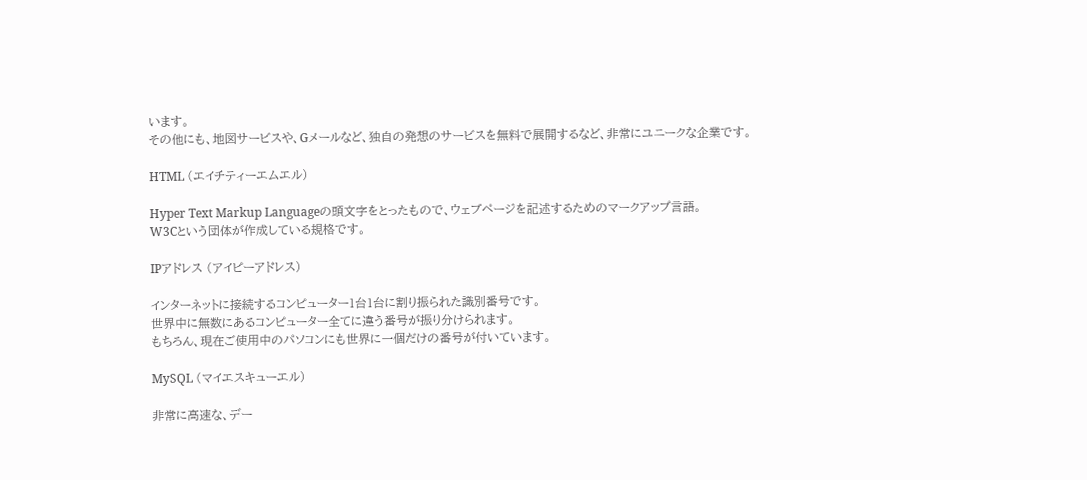います。
その他にも、地図サービスや、Gメールなど、独自の発想のサービスを無料で展開するなど、非常にユニークな企業です。

HTML (エイチティーエムエル)

Hyper Text Markup Languageの頭文字をとったもので、ウェブページを記述するためのマークアップ言語。
W3Cという団体が作成している規格です。

IPアドレス (アイピーアドレス)

インターネットに接続するコンピューター1台1台に割り振られた識別番号です。
世界中に無数にあるコンピューター全てに違う番号が振り分けられます。
もちろん、現在ご使用中のパソコンにも世界に一個だけの番号が付いています。

MySQL (マイエスキューエル)

非常に高速な、デー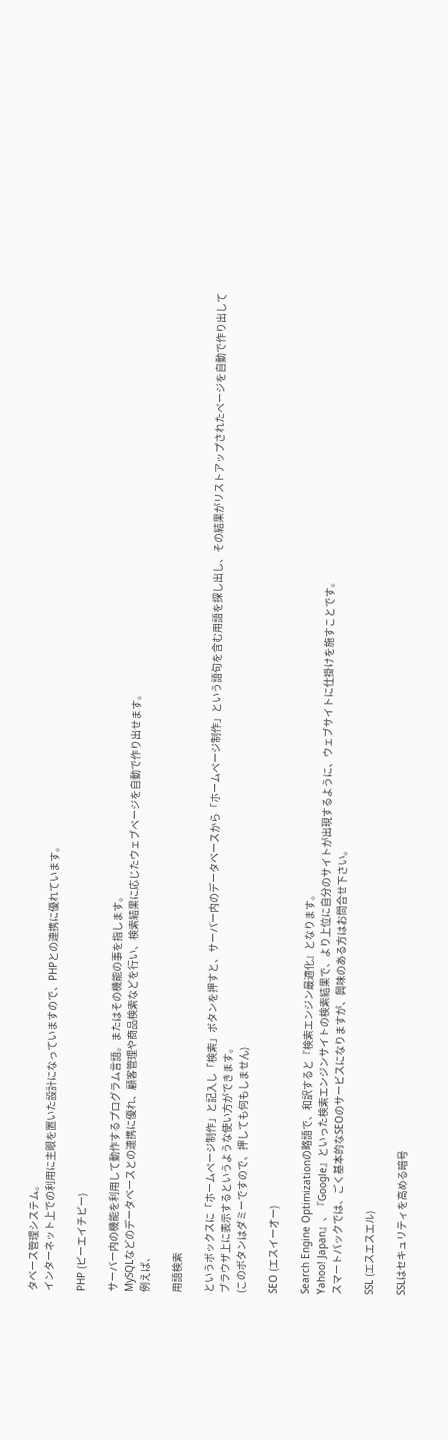タベース管理システム。
インターネット上での利用に主眼を置いた設計になっていますので、PHPとの連携に優れています。

PHP (ピーエイチピー)

サーバー内の機能を利用して動作するプログラム言語。またはその機能の事を指します。
MySQLなどのデータベースとの連携に優れ、顧客管理や商品検索などを行い、検索結果に応じたウェブページを自動で作り出せます。
例えば、

用語検索

というボックスに「ホームページ制作」と記入し「検索」ボタンを押すと、サーバー内のデータベースから「ホームページ制作」という語句を含む用語を探し出し、その結果がリストアップされたページを自動で作り出してブラウザ上に表示するというような使い方ができます。
(このボタンはダミーですので、押しても何もしません)

SEO (エスイーオー)

Search Engine Optimizationの略語で、和訳すると『検索エンジン最適化』となります。
Yahoo! Japan』、『Google』といった検索エンジンサイトの検索結果で、より上位に自分のサイトが出現するように、ウェブサイトに仕掛けを施すことです。
スマートパックでは、ごく基本的なSEOのサービスになりますが、興味のある方はお問合せ下さい。

SSL (エスエスエル)

SSLはセキュリティを高める暗号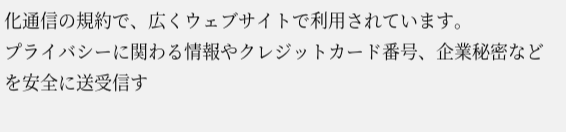化通信の規約で、広くウェブサイトで利用されています。
プライバシーに関わる情報やクレジットカード番号、企業秘密などを安全に送受信す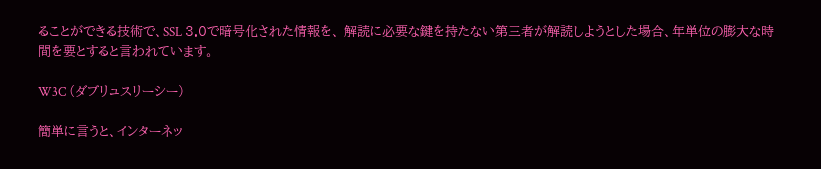ることができる技術で、SSL 3.0で暗号化された情報を、 解読に必要な鍵を持たない第三者が解読しようとした場合、年単位の膨大な時間を要とすると言われています。

W3C (ダブリュスリーシー)

簡単に言うと、インターネッ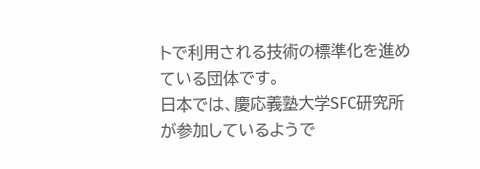トで利用される技術の標準化を進めている団体です。
日本では、慶応義塾大学SFC研究所が参加しているようで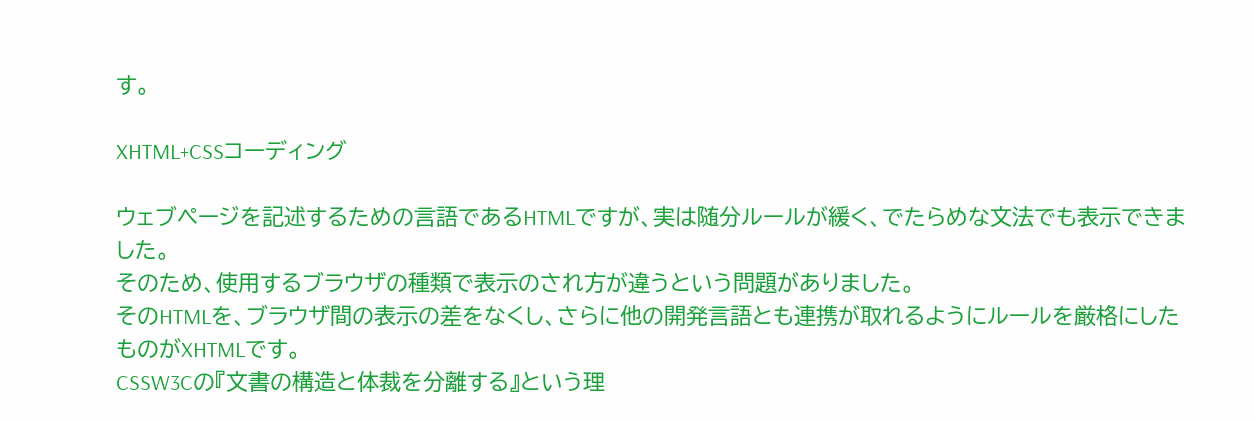す。

XHTML+CSSコーディング

ウェブページを記述するための言語であるHTMLですが、実は随分ルールが緩く、でたらめな文法でも表示できました。
そのため、使用するブラウザの種類で表示のされ方が違うという問題がありました。
そのHTMLを、ブラウザ間の表示の差をなくし、さらに他の開発言語とも連携が取れるようにルールを厳格にしたものがXHTMLです。
CSSW3Cの『文書の構造と体裁を分離する』という理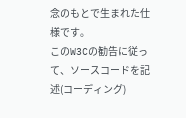念のもとで生まれた仕様です。
このW3Cの勧告に従って、ソースコードを記述(コーディング)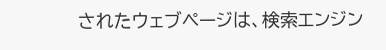されたウェブページは、検索エンジン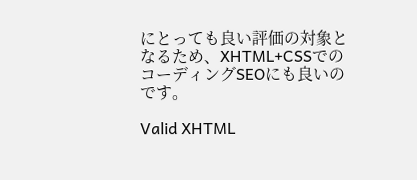にとっても良い評価の対象となるため、XHTML+CSSでのコーディングSEOにも良いのです。

Valid XHTML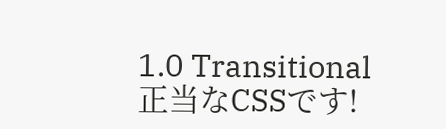1.0 Transitional 正当なCSSです!